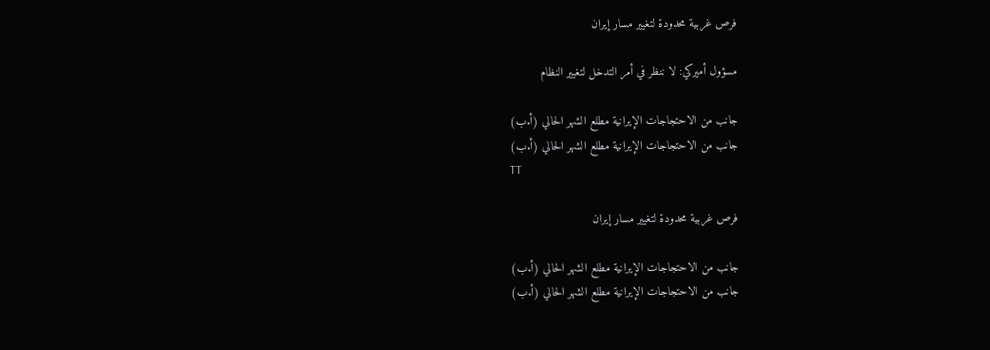فرص غربية محدودة لتغيير مسار إيران

مسؤول أميركي: لا ننظر في أمر التدخل لتغيير النظام

جانب من الاحتجاجات الإيرانية مطلع الشهر الحالي (أ.ب)
جانب من الاحتجاجات الإيرانية مطلع الشهر الحالي (أ.ب)
TT

فرص غربية محدودة لتغيير مسار إيران

جانب من الاحتجاجات الإيرانية مطلع الشهر الحالي (أ.ب)
جانب من الاحتجاجات الإيرانية مطلع الشهر الحالي (أ.ب)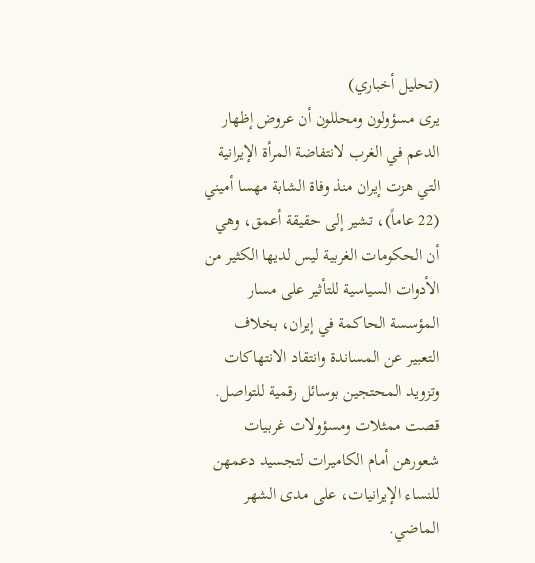(تحليل أخباري)
يرى مسؤولون ومحللون أن عروض إظهار الدعم في الغرب لانتفاضة المرأة الإيرانية التي هزت إيران منذ وفاة الشابة مهسا أميني (22 عاماً)، تشير إلى حقيقة أعمق، وهي أن الحكومات الغربية ليس لديها الكثير من الأدوات السياسية للتأثير على مسار المؤسسة الحاكمة في إيران، بخلاف التعبير عن المساندة وانتقاد الانتهاكات وتزويد المحتجين بوسائل رقمية للتواصل.
قصت ممثلات ومسؤولات غربيات شعورهن أمام الكاميرات لتجسيد دعمهن للنساء الإيرانيات، على مدى الشهر الماضي.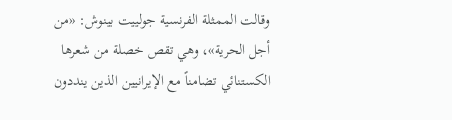وقالت الممثلة الفرنسية جولييت بينوش: «من أجل الحرية»، وهي تقص خصلة من شعرها الكستنائي تضامناً مع الإيرانيين الذين ينددون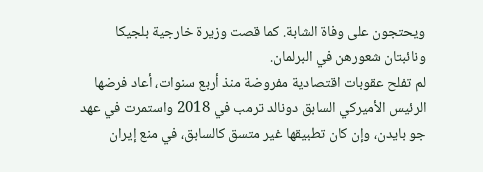ويحتجون على وفاة الشابة. كما قصت وزيرة خارجية بلجيكا ونائبتان شعورهن في البرلمان.
لم تفلح عقوبات اقتصادية مفروضة منذ أربع سنوات، أعاد فرضها الرئيس الأميركي السابق دونالد ترمب في 2018 واستمرت في عهد جو بايدن، وإن كان تطبيقها غير متسق كالسابق، في منع إيران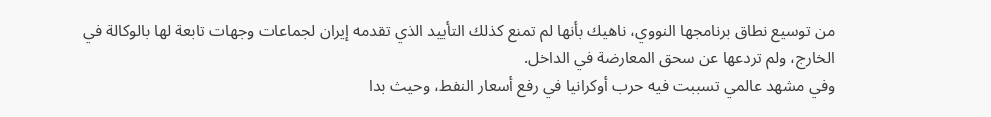من توسيع نطاق برنامجها النووي، ناهيك بأنها لم تمنع كذلك التأييد الذي تقدمه إيران لجماعات وجهات تابعة لها بالوكالة في الخارج، ولم تردعها عن سحق المعارضة في الداخل.
وفي مشهد عالمي تسببت فيه حرب أوكرانيا في رفع أسعار النفط، وحيث بدا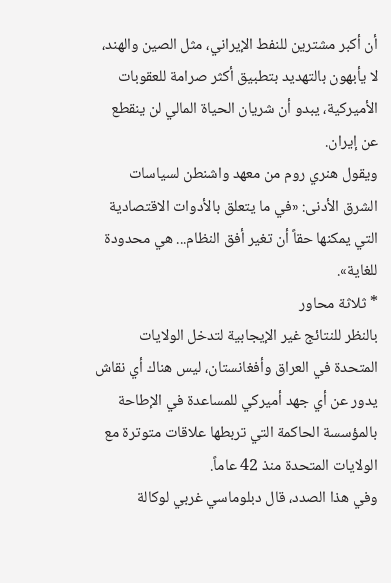أن أكبر مشترين للنفط الإيراني، مثل الصين والهند، لا يأبهون بالتهديد بتطبيق أكثر صرامة للعقوبات الأميركية، يبدو أن شريان الحياة المالي لن ينقطع عن إيران.
ويقول هنري روم من معهد واشنطن لسياسات الشرق الأدنى: «في ما يتعلق بالأدوات الاقتصادية التي يمكنها حقاً أن تغير أفق النظام... هي محدودة للغاية».
* ثلاثة محاور
بالنظر للنتائج غير الإيجابية لتدخل الولايات المتحدة في العراق وأفغانستان، ليس هناك أي نقاش يدور عن أي جهد أميركي للمساعدة في الإطاحة بالمؤسسة الحاكمة التي تربطها علاقات متوترة مع الولايات المتحدة منذ 42 عاماً.
وفي هذا الصدد، قال دبلوماسي غربي لوكالة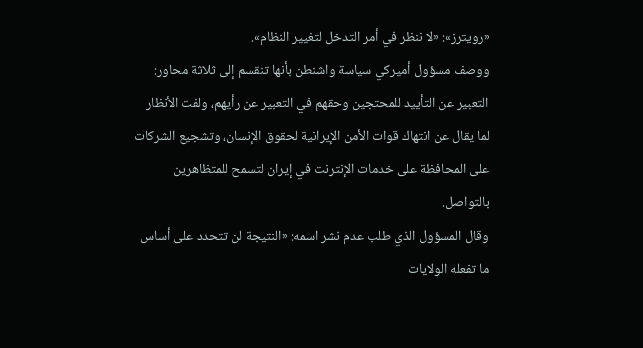«رويترز»: «لا ننظر في أمر التدخل لتغيير النظام».
ووصف مسؤول أميركي سياسة واشنطن بأنها تنقسم إلى ثلاثة محاور: التعبير عن التأييد للمحتجين وحقهم في التعبير عن رأيهم، ولفت الأنظار لما يقال عن انتهاك قوات الأمن الإيرانية لحقوق الإنسان، وتشجيع الشركات على المحافظة على خدمات الإنترنت في إيران لتسمح للمتظاهرين بالتواصل.
وقال المسؤول الذي طلب عدم نشر اسمه: «النتيجة لن تتحدد على أساس ما تفعله الولايات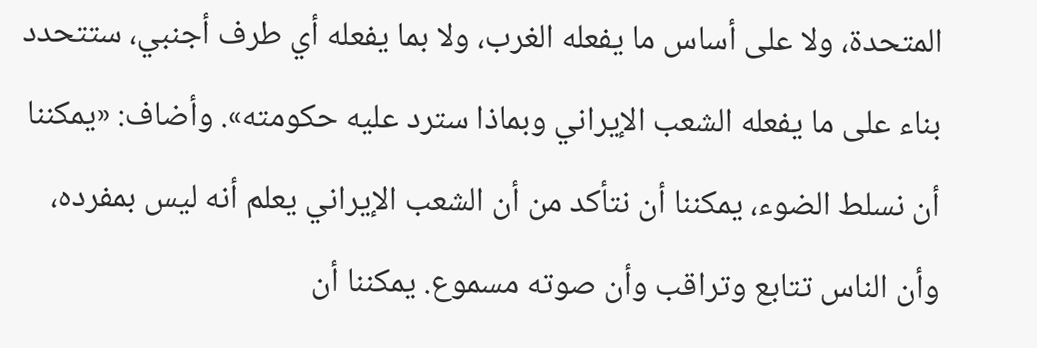المتحدة، ولا على أساس ما يفعله الغرب، ولا بما يفعله أي طرف أجنبي، ستتحدد بناء على ما يفعله الشعب الإيراني وبماذا سترد عليه حكومته». وأضاف: «يمكننا أن نسلط الضوء، يمكننا أن نتأكد من أن الشعب الإيراني يعلم أنه ليس بمفرده، وأن الناس تتابع وتراقب وأن صوته مسموع. يمكننا أن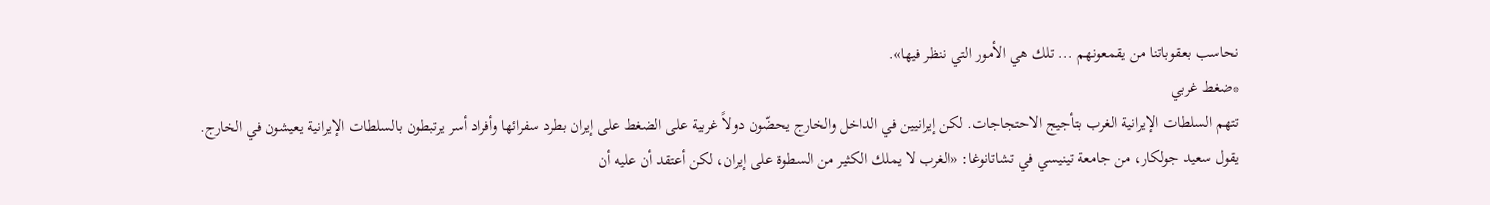نحاسب بعقوباتنا من يقمعونهم ... تلك هي الأمور التي ننظر فيها».
*ضغط غربي
تتهم السلطات الإيرانية الغرب بتأجيج الاحتجاجات. لكن إيرانيين في الداخل والخارج يحضّون دولاً غربية على الضغط على إيران بطرد سفرائها وأفراد أسر يرتبطون بالسلطات الإيرانية يعيشون في الخارج.
يقول سعيد جولكار، من جامعة تينيسي في تشاتانوغا: «الغرب لا يملك الكثير من السطوة على إيران، لكن أعتقد أن عليه أن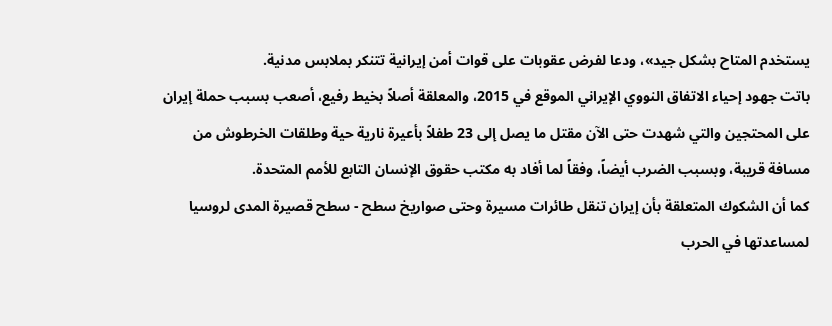يستخدم المتاح بشكل جيد»، ودعا لفرض عقوبات على قوات أمن إيرانية تتنكر بملابس مدنية.
باتت جهود إحياء الاتفاق النووي الإيراني الموقع في 2015، والمعلقة أصلاً بخيط رفيع، أصعب بسبب حملة إيران على المحتجين والتي شهدت حتى الآن مقتل ما يصل إلى 23 طفلاً بأعيرة نارية حية وطلقات الخرطوش من مسافة قريبة، وبسبب الضرب أيضاً، وفقاً لما أفاد به مكتب حقوق الإنسان التابع للأمم المتحدة.
كما أن الشكوك المتعلقة بأن إيران تنقل طائرات مسيرة وحتى صواريخ سطح - سطح قصيرة المدى لروسيا لمساعدتها في الحرب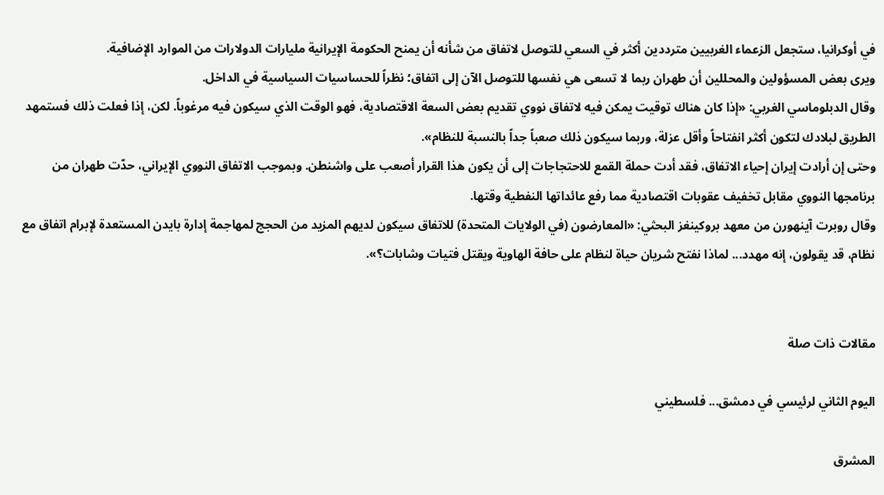في أوكرانيا، ستجعل الزعماء الغربيين مترددين أكثر في السعي للتوصل لاتفاق من شأنه أن يمنح الحكومة الإيرانية مليارات الدولارات من الموارد الإضافية.
ويرى بعض المسؤولين والمحللين أن طهران ربما لا تسعى هي نفسها للتوصل الآن إلى اتفاق؛ نظراً للحساسيات السياسية في الداخل.
وقال الدبلوماسي الغربي: «إذا كان هناك توقيت يمكن فيه لاتفاق نووي تقديم بعض السعة الاقتصادية، فهو الوقت الذي سيكون فيه مرغوباً. لكن، إذا فعلت ذلك فستمهد الطريق لبلادك لتكون أكثر انفتاحاً وأقل عزلة، وربما سيكون ذلك صعباً جداً بالنسبة للنظام».
وحتى إن أرادت إيران إحياء الاتفاق، فقد أدت حملة القمع للاحتجاجات إلى أن يكون هذا القرار أصعب على واشنطن. وبموجب الاتفاق النووي الإيراني، حدّت طهران من برنامجها النووي مقابل تخفيف عقوبات اقتصادية مما رفع عائداتها النفطية وقتها.
وقال روبرت آينهورن من معهد بروكينغز البحثي: «المعارضون (في الولايات المتحدة) للاتفاق سيكون لديهم المزيد من الحجج لمهاجمة إدارة بايدن المستعدة لإبرام اتفاق مع نظام، قد يقولون، إنه مهدد... لماذا نفتح شريان حياة لنظام على حافة الهاوية ويقتل فتيات وشابات؟».


مقالات ذات صلة

اليوم الثاني لرئيسي في دمشق... فلسطيني

المشرق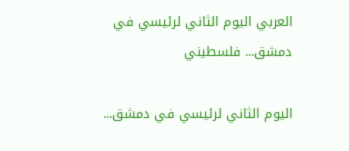العربي اليوم الثاني لرئيسي في دمشق... فلسطيني

اليوم الثاني لرئيسي في دمشق...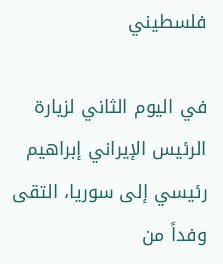فلسطيني

في اليوم الثاني لزيارة الرئيس الإيراني إبراهيم رئيسي إلى سوريا، التقى وفداً من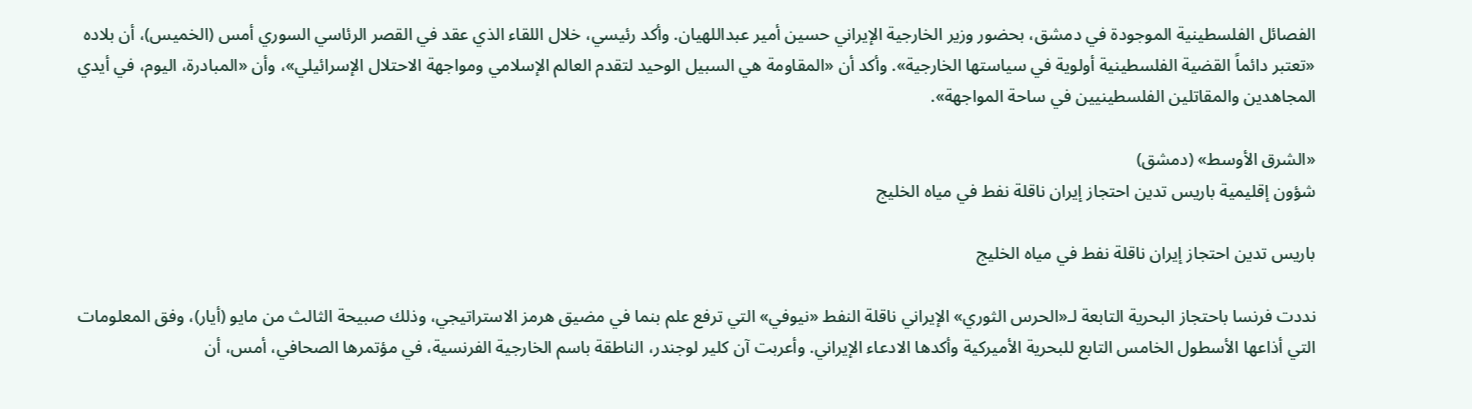الفصائل الفلسطينية الموجودة في دمشق، بحضور وزير الخارجية الإيراني حسين أمير عبداللهيان. وأكد رئيسي، خلال اللقاء الذي عقد في القصر الرئاسي السوري أمس (الخميس)، أن بلاده «تعتبر دائماً القضية الفلسطينية أولوية في سياستها الخارجية». وأكد أن «المقاومة هي السبيل الوحيد لتقدم العالم الإسلامي ومواجهة الاحتلال الإسرائيلي»، وأن «المبادرة، اليوم، في أيدي المجاهدين والمقاتلين الفلسطينيين في ساحة المواجهة».

«الشرق الأوسط» (دمشق)
شؤون إقليمية باريس تدين احتجاز إيران ناقلة نفط في مياه الخليج

باريس تدين احتجاز إيران ناقلة نفط في مياه الخليج

نددت فرنسا باحتجاز البحرية التابعة لـ«الحرس الثوري» الإيراني ناقلة النفط «نيوفي» التي ترفع علم بنما في مضيق هرمز الاستراتيجي، وذلك صبيحة الثالث من مايو (أيار)، وفق المعلومات التي أذاعها الأسطول الخامس التابع للبحرية الأميركية وأكدها الادعاء الإيراني. وأعربت آن كلير لوجندر، الناطقة باسم الخارجية الفرنسية، في مؤتمرها الصحافي، أمس، أن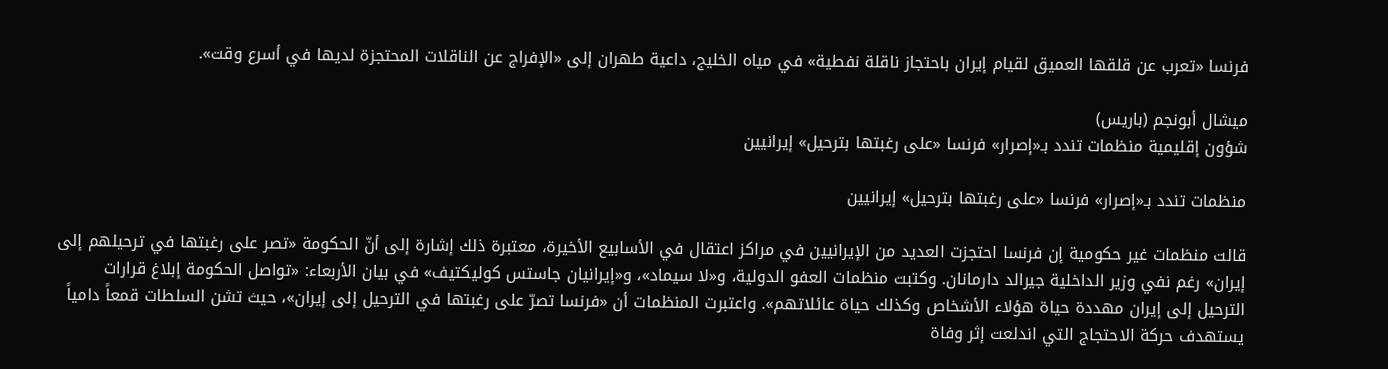فرنسا «تعرب عن قلقها العميق لقيام إيران باحتجاز ناقلة نفطية» في مياه الخليج، داعية طهران إلى «الإفراج عن الناقلات المحتجزة لديها في أسرع وقت».

ميشال أبونجم (باريس)
شؤون إقليمية منظمات تندد بـ«إصرار» فرنسا «على رغبتها بترحيل» إيرانيين

منظمات تندد بـ«إصرار» فرنسا «على رغبتها بترحيل» إيرانيين

قالت منظمات غير حكومية إن فرنسا احتجزت العديد من الإيرانيين في مراكز اعتقال في الأسابيع الأخيرة، معتبرة ذلك إشارة إلى أنّ الحكومة «تصر على رغبتها في ترحيلهم إلى إيران» رغم نفي وزير الداخلية جيرالد دارمانان. وكتبت منظمات العفو الدولية، و«لا سيماد»، و«إيرانيان جاستس كوليكتيف» في بيان الأربعاء: «تواصل الحكومة إبلاغ قرارات الترحيل إلى إيران مهددة حياة هؤلاء الأشخاص وكذلك حياة عائلاتهم». واعتبرت المنظمات أن «فرنسا تصرّ على رغبتها في الترحيل إلى إيران»، حيث تشن السلطات قمعاً دامياً يستهدف حركة الاحتجاج التي اندلعت إثر وفاة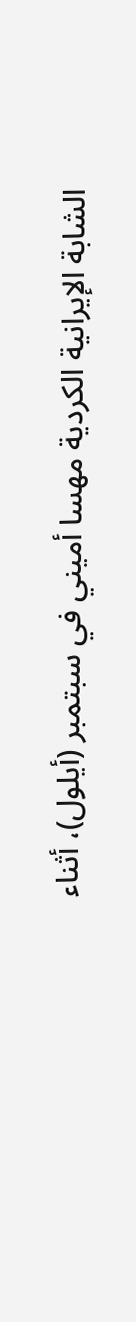الشابة الإيرانية الكردية مهسا أميني في سبتمبر (أيلول)، أثناء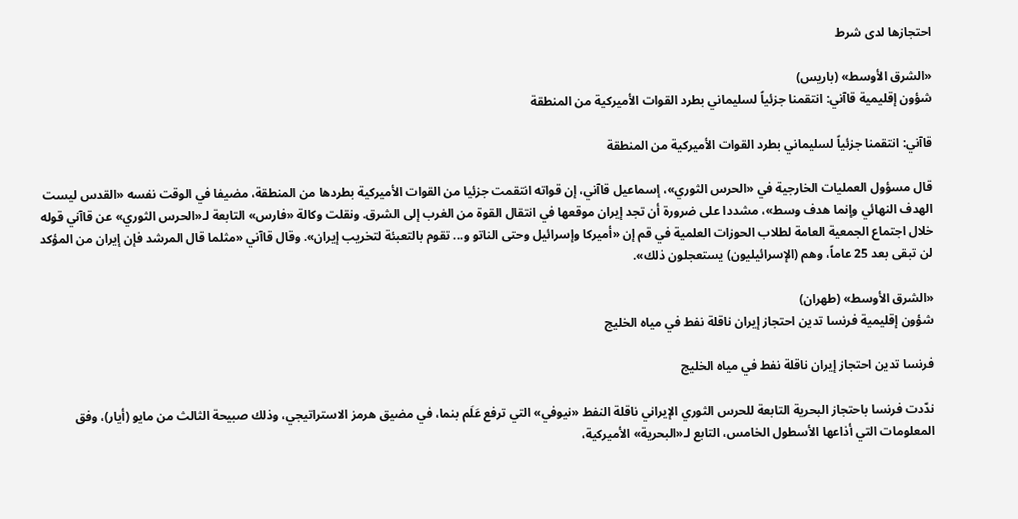احتجازها لدى شرط

«الشرق الأوسط» (باريس)
شؤون إقليمية قاآني: انتقمنا جزئياً لسليماني بطرد القوات الأميركية من المنطقة

قاآني: انتقمنا جزئياً لسليماني بطرد القوات الأميركية من المنطقة

قال مسؤول العمليات الخارجية في «الحرس الثوري»، إسماعيل قاآني، إن قواته انتقمت جزئيا من القوات الأميركية بطردها من المنطقة، مضيفا في الوقت نفسه «القدس ليست الهدف النهائي وإنما هدف وسط»، مشددا على ضرورة أن تجد إيران موقعها في انتقال القوة من الغرب إلى الشرق. ونقلت وكالة «فارس» التابعة لـ«الحرس الثوري» عن قاآني قوله خلال اجتماع الجمعية العامة لطلاب الحوزات العلمية في قم إن «أميركا وإسرائيل وحتى الناتو و... تقوم بالتعبئة لتخريب إيران». وقال قاآني «مثلما قال المرشد فإن إيران من المؤكد لن تبقى بعد 25 عاماً، وهم (الإسرائيليون) يستعجلون ذلك».

«الشرق الأوسط» (طهران)
شؤون إقليمية فرنسا تدين احتجاز إيران ناقلة نفط في مياه الخليج

فرنسا تدين احتجاز إيران ناقلة نفط في مياه الخليج

ندّدت فرنسا باحتجاز البحرية التابعة للحرس الثوري الإيراني ناقلة النفط «نيوفي» التي ترفع عَلَم بنما، في مضيق هرمز الاستراتيجي، وذلك صبيحة الثالث من مايو (أيار)، وفق المعلومات التي أذاعها الأسطول الخامس، التابع لـ«البحرية» الأميركية،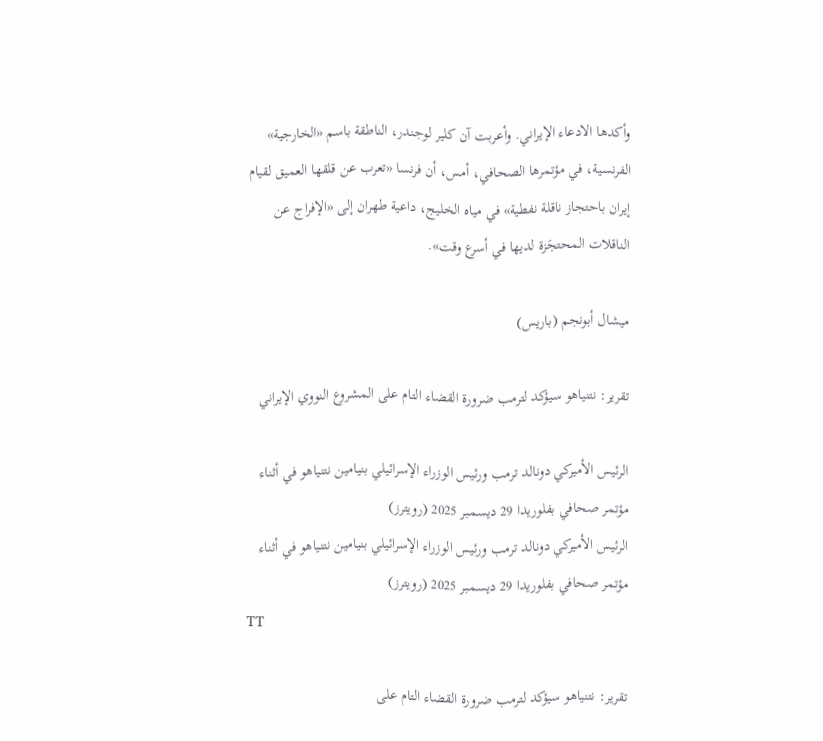وأكدها الادعاء الإيراني. وأعربت آن كلير لوجندر، الناطقة باسم «الخارجية» الفرنسية، في مؤتمرها الصحافي، أمس، أن فرنسا «تعرب عن قلقها العميق لقيام إيران باحتجاز ناقلة نفطية» في مياه الخليج، داعية طهران إلى «الإفراج عن الناقلات المحتجَزة لديها في أسرع وقت».

ميشال أبونجم (باريس)

تقرير: نتنياهو سيؤكد لترمب ضرورة القضاء التام على المشروع النووي الإيراني

الرئيس الأميركي دونالد ترمب ورئيس الوزراء الإسرائيلي بنيامين نتنياهو في أثناء مؤتمر صحافي بفلوريدا 29 ديسمبر 2025 (رويترز)
الرئيس الأميركي دونالد ترمب ورئيس الوزراء الإسرائيلي بنيامين نتنياهو في أثناء مؤتمر صحافي بفلوريدا 29 ديسمبر 2025 (رويترز)
TT

تقرير: نتنياهو سيؤكد لترمب ضرورة القضاء التام على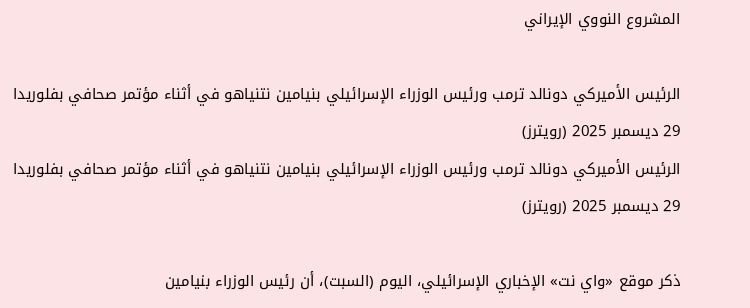المشروع النووي الإيراني

الرئيس الأميركي دونالد ترمب ورئيس الوزراء الإسرائيلي بنيامين نتنياهو في أثناء مؤتمر صحافي بفلوريدا 29 ديسمبر 2025 (رويترز)
الرئيس الأميركي دونالد ترمب ورئيس الوزراء الإسرائيلي بنيامين نتنياهو في أثناء مؤتمر صحافي بفلوريدا 29 ديسمبر 2025 (رويترز)

ذكر موقع «واي نت» الإخباري الإسرائيلي، اليوم (السبت)، أن رئيس الوزراء بنيامين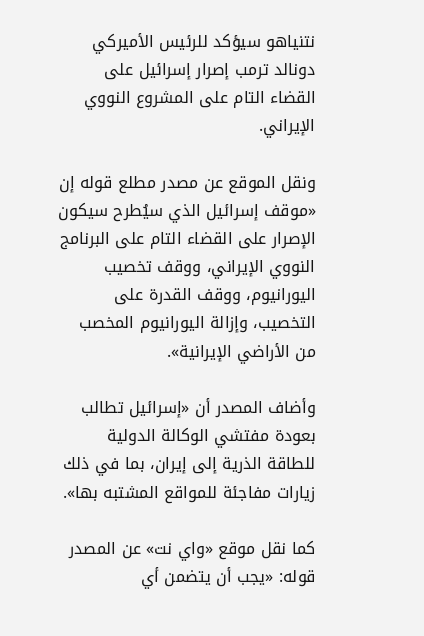نتنياهو سيؤكد للرئيس الأميركي دونالد ترمب إصرار إسرائيل على القضاء التام على المشروع النووي الإيراني.

ونقل الموقع عن مصدر مطلع قوله إن «موقف إسرائيل الذي سيُطرح سيكون الإصرار على القضاء التام على البرنامج النووي الإيراني، ووقف تخصيب اليورانيوم، ووقف القدرة على التخصيب، وإزالة اليورانيوم المخصب من الأراضي الإيرانية».

وأضاف المصدر أن «إسرائيل تطالب بعودة مفتشي الوكالة الدولية للطاقة الذرية إلى إيران، بما في ذلك زيارات مفاجئة للمواقع المشتبه بها».

كما نقل موقع «واي نت» عن المصدر قوله: «يجب أن يتضمن أي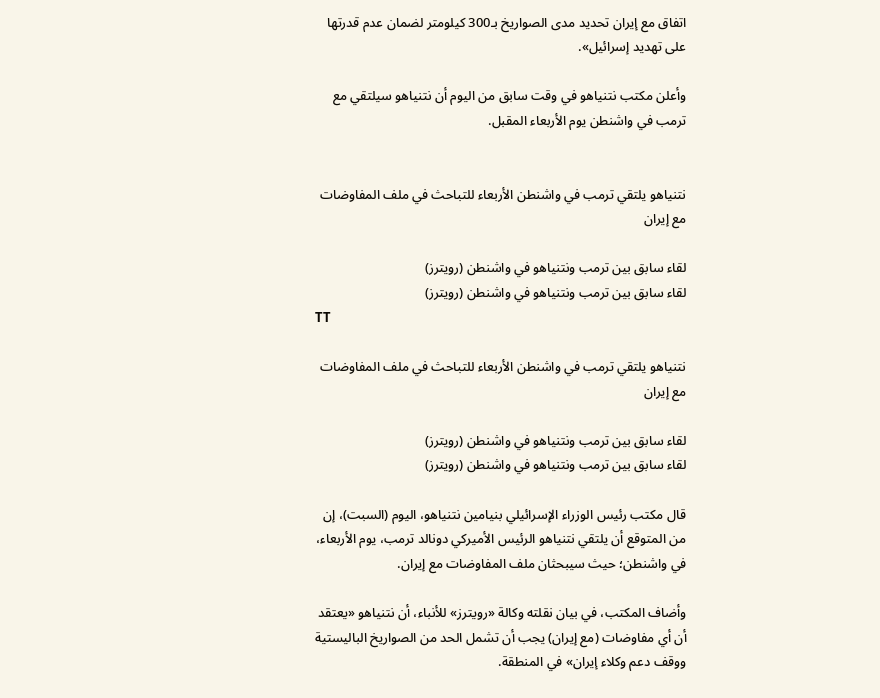اتفاق مع إيران تحديد مدى الصواريخ بـ300 كيلومتر لضمان عدم قدرتها على تهديد إسرائيل».

وأعلن مكتب نتنياهو في وقت سابق من اليوم أن نتنياهو سيلتقي مع ترمب في واشنطن يوم الأربعاء المقبل.


نتنياهو يلتقي ترمب في واشنطن الأربعاء للتباحث في ملف المفاوضات مع إيران

لقاء سابق بين ترمب ونتنياهو في واشنطن (رويترز)
لقاء سابق بين ترمب ونتنياهو في واشنطن (رويترز)
TT

نتنياهو يلتقي ترمب في واشنطن الأربعاء للتباحث في ملف المفاوضات مع إيران

لقاء سابق بين ترمب ونتنياهو في واشنطن (رويترز)
لقاء سابق بين ترمب ونتنياهو في واشنطن (رويترز)

قال مكتب رئيس الوزراء الإسرائيلي بنيامين نتنياهو، اليوم (السبت)، إن من المتوقع أن يلتقي نتنياهو الرئيس الأميركي دونالد ترمب، يوم الأربعاء، في واشنطن؛ حيث سيبحثان ملف المفاوضات مع إيران.

وأضاف المكتب، في بيان نقلته وكالة «رويترز» للأنباء، أن نتنياهو «يعتقد أن أي مفاوضات (مع إيران) يجب أن تشمل الحد من الصواريخ الباليستية ووقف دعم وكلاء إيران» في المنطقة.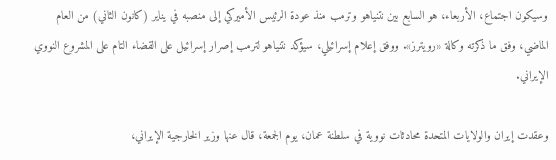وسيكون اجتماع، الأربعاء، هو السابع بين نتنياهو وترمب منذ ‌عودة الرئيس الأميركي إلى منصبه في يناير (كانون الثاني) من العام الماضي، وفق ما ذكرته وكالة «رويترز». ووفق إعلام إسرائيلي، سيؤكد نتنياهو لترمب إصرار إسرائيل على القضاء التام على المشروع النووي الإيراني.

وعقدت إيران والولايات المتحدة محادثات نووية في سلطنة عمان، يوم الجمعة، قال عنها وزير الخارجية الإيراني،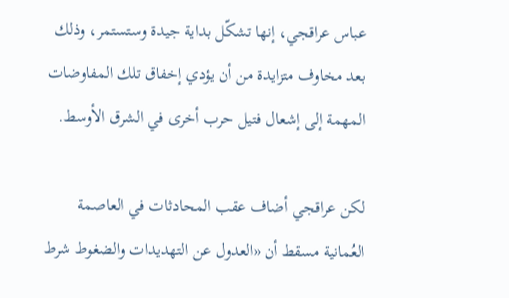عباس عراقجي، إنها تشكّل بداية جيدة وستستمر، وذلك بعد مخاوف متزايدة من أن يؤدي إخفاق تلك المفاوضات المهمة إلى إشعال فتيل حرب أخرى في الشرق الأوسط.

لكن عراقجي أضاف عقب المحادثات في العاصمة العُمانية مسقط أن «العدول عن التهديدات والضغوط شرط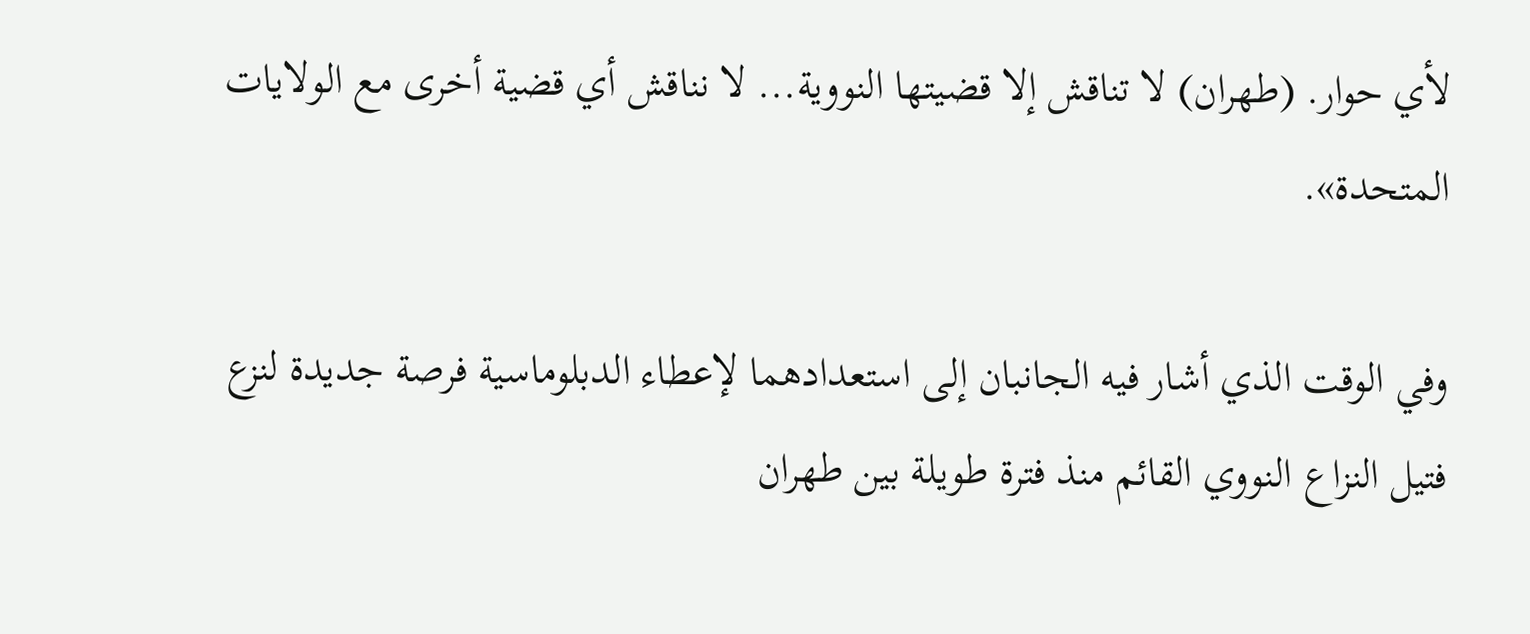لأي حوار. (طهران) لا تناقش إلا قضيتها النووية... لا نناقش أي قضية أخرى مع الولايات المتحدة».

وفي الوقت الذي أشار فيه الجانبان إلى استعدادهما لإعطاء الدبلوماسية فرصة جديدة لنزع فتيل النزاع النووي القائم منذ فترة طويلة بين طهران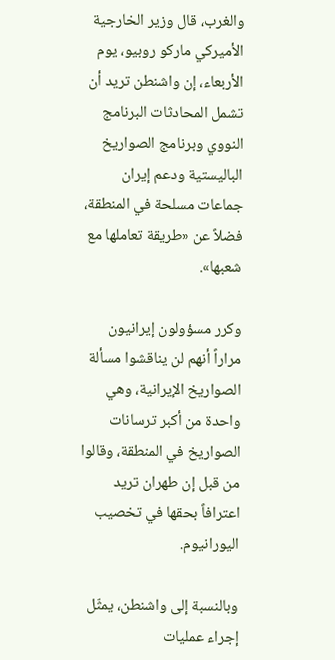والغرب، قال وزير الخارجية الأميركي ماركو روبيو، يوم الأربعاء، إن واشنطن تريد أن تشمل المحادثات البرنامج النووي وبرنامج الصواريخ الباليستية ودعم إيران جماعات مسلحة في المنطقة، فضلاً عن «طريقة تعاملها مع شعبها».

وكرر مسؤولون إيرانيون مراراً أنهم لن يناقشوا مسألة الصواريخ الإيرانية، وهي واحدة من أكبر ترسانات الصواريخ في المنطقة، وقالوا من قبل إن طهران تريد اعترافاً بحقها في تخصيب اليورانيوم.

وبالنسبة إلى واشنطن، يمثّل إجراء عمليات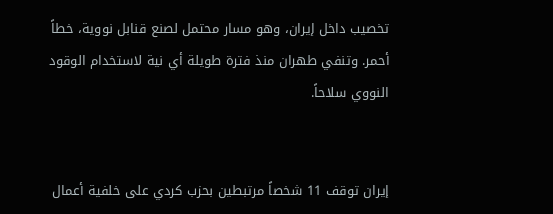تخصيب داخل إيران، وهو مسار محتمل لصنع قنابل نووية، خطاً أحمر. وتنفي طهران منذ فترة طويلة أي نية لاستخدام الوقود النووي سلاحاً.


إيران توقف 11 شخصاً مرتبطين بحزب كردي على خلفية أعمال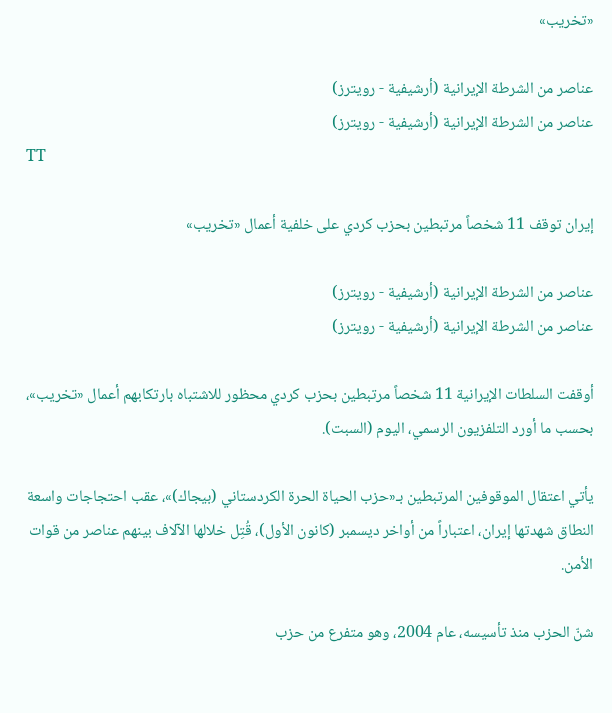«تخريب»

عناصر من الشرطة الإيرانية (أرشيفية - رويترز)
عناصر من الشرطة الإيرانية (أرشيفية - رويترز)
TT

إيران توقف 11 شخصاً مرتبطين بحزب كردي على خلفية أعمال «تخريب»

عناصر من الشرطة الإيرانية (أرشيفية - رويترز)
عناصر من الشرطة الإيرانية (أرشيفية - رويترز)

أوقفت السلطات الإيرانية 11 شخصاً مرتبطين بحزب كردي محظور للاشتباه بارتكابهم أعمال «تخريب»، بحسب ما أورد التلفزيون الرسمي، اليوم (السبت).

يأتي اعتقال الموقوفين المرتبطين بـ«حزب الحياة الحرة الكردستاني (بيجاك)»، عقب احتجاجات واسعة النطاق شهدتها إيران، اعتباراً من أواخر ديسمبر (كانون الأول)، قُتِل خلالها الآلاف بينهم عناصر من قوات الأمن.

شنّ الحزب منذ تأسيسه، عام 2004، وهو متفرع من حزب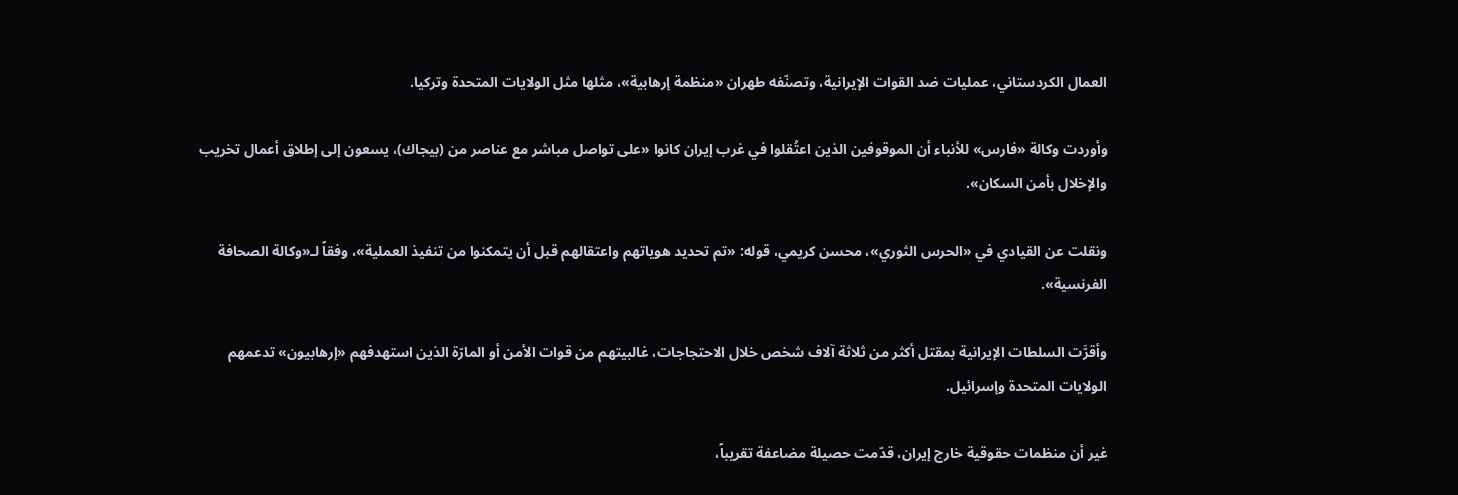العمال الكردستاني، عمليات ضد القوات الإيرانية، وتصنّفه طهران «منظمة إرهابية»، مثلها مثل الولايات المتحدة وتركيا.

وأوردت وكالة «فارس» للأنباء أن الموقوفين الذين اعتُقلوا في غرب إيران كانوا «على تواصل مباشر مع عناصر من (بيجاك)، يسعون إلى إطلاق أعمال تخريب والإخلال بأمن السكان».

ونقلت عن القيادي في «الحرس الثوري»، محسن كريمي، قوله: «تم تحديد هوياتهم واعتقالهم قبل أن يتمكنوا من تنفيذ العملية»، وفقاً لـ«وكالة الصحافة الفرنسية».

وأقرَّت السلطات الإيرانية بمقتل أكثر من ثلاثة آلاف شخص خلال الاحتجاجات، غالبيتهم من قوات الأمن أو المارّة الذين استهدفهم «إرهابيون» تدعمهم الولايات المتحدة وإسرائيل.

غير أن منظمات حقوقية خارج إيران، قدّمت حصيلة مضاعفة تقريباً،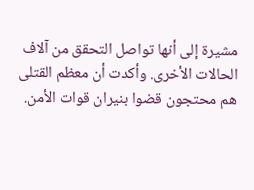مشيرة إلى أنها تواصل التحقق من آلاف الحالات الأخرى. وأكدت أن معظم القتلى هم محتجون قضوا بنيران قوات الأمن.